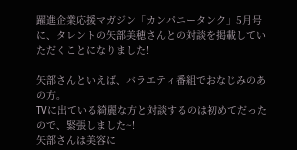躍進企業応援マガジン「カンパニータンク」5月号に、タレントの矢部美穂さんとの対談を掲載していただくことになりました!

矢部さんといえば、バラエティ番組でおなじみのあの方。
TVに出ている綺麗な方と対談するのは初めてだったので、緊張しました~!
矢部さんは美容に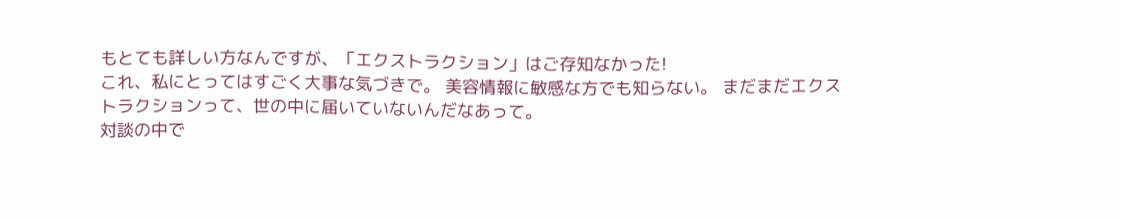もとても詳しい方なんですが、「エクストラクション」はご存知なかった!
これ、私にとってはすごく大事な気づきで。 美容情報に敏感な方でも知らない。 まだまだエクストラクションって、世の中に届いていないんだなあって。
対談の中で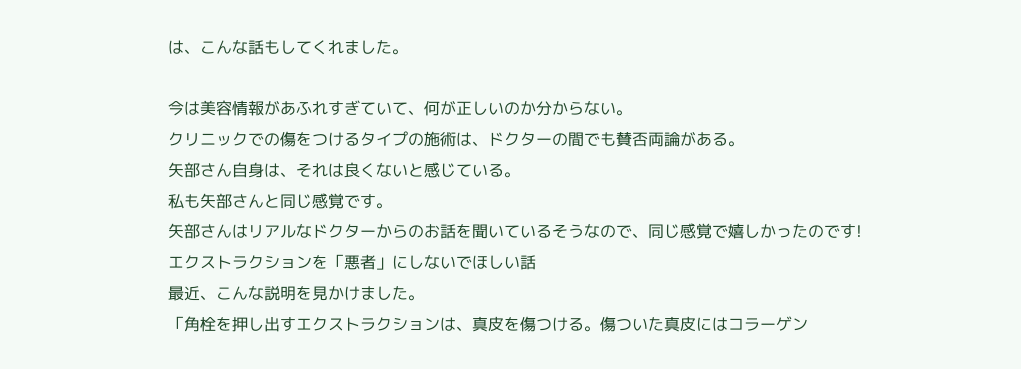は、こんな話もしてくれました。

今は美容情報があふれすぎていて、何が正しいのか分からない。
クリニックでの傷をつけるタイプの施術は、ドクターの間でも賛否両論がある。
矢部さん自身は、それは良くないと感じている。
私も矢部さんと同じ感覚です。
矢部さんはリアルなドクターからのお話を聞いているそうなので、同じ感覚で嬉しかったのです!
エクストラクションを「悪者」にしないでほしい話
最近、こんな説明を見かけました。
「角栓を押し出すエクストラクションは、真皮を傷つける。傷ついた真皮にはコラーゲン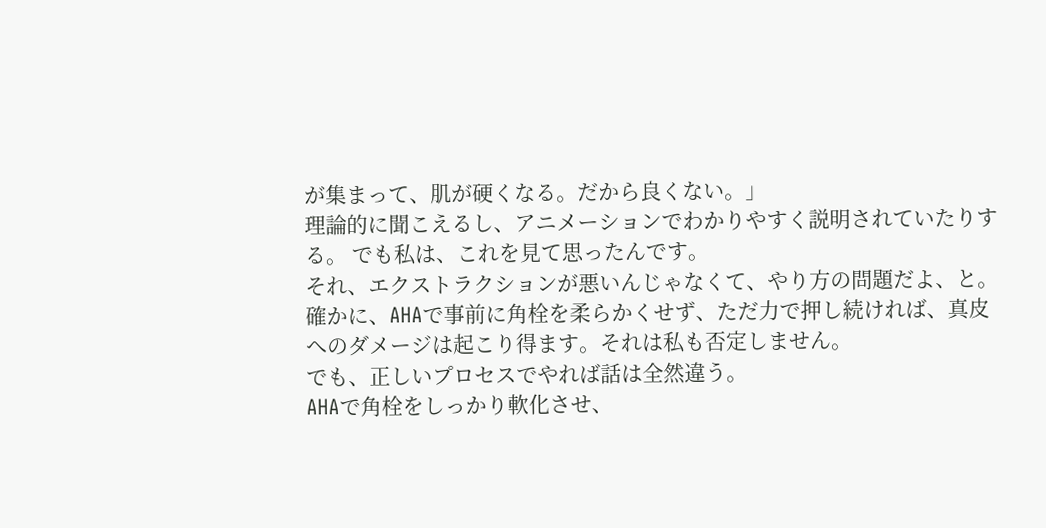が集まって、肌が硬くなる。だから良くない。」
理論的に聞こえるし、アニメーションでわかりやすく説明されていたりする。 でも私は、これを見て思ったんです。
それ、エクストラクションが悪いんじゃなくて、やり方の問題だよ、と。
確かに、AHAで事前に角栓を柔らかくせず、ただ力で押し続ければ、真皮へのダメージは起こり得ます。それは私も否定しません。
でも、正しいプロセスでやれば話は全然違う。
AHAで角栓をしっかり軟化させ、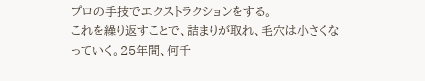プロの手技でエクストラクションをする。
これを繰り返すことで、詰まりが取れ、毛穴は小さくなっていく。25年間、何千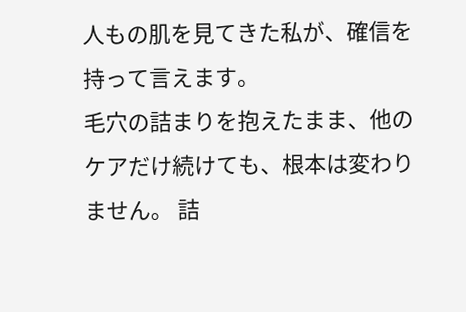人もの肌を見てきた私が、確信を持って言えます。
毛穴の詰まりを抱えたまま、他のケアだけ続けても、根本は変わりません。 詰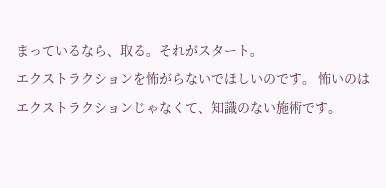まっているなら、取る。それがスタート。
エクストラクションを怖がらないでほしいのです。 怖いのはエクストラクションじゃなくて、知識のない施術です。